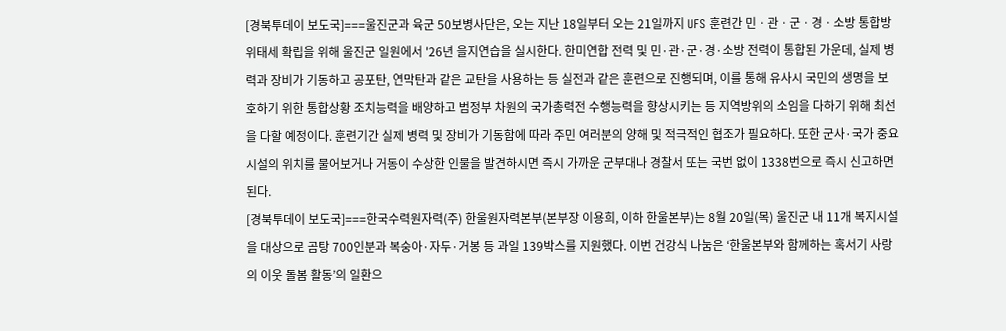[경북투데이 보도국]===울진군과 육군 50보병사단은, 오는 지난 18일부터 오는 21일까지 UFS 훈련간 민ㆍ관ㆍ군ㆍ경ㆍ소방 통합방위태세 확립을 위해 울진군 일원에서 '26년 을지연습을 실시한다. 한미연합 전력 및 민·관·군·경·소방 전력이 통합된 가운데, 실제 병력과 장비가 기동하고 공포탄, 연막탄과 같은 교탄을 사용하는 등 실전과 같은 훈련으로 진행되며, 이를 통해 유사시 국민의 생명을 보호하기 위한 통합상황 조치능력을 배양하고 범정부 차원의 국가총력전 수행능력을 향상시키는 등 지역방위의 소임을 다하기 위해 최선을 다할 예정이다. 훈련기간 실제 병력 및 장비가 기동함에 따라 주민 여러분의 양해 및 적극적인 협조가 필요하다. 또한 군사·국가 중요시설의 위치를 물어보거나 거동이 수상한 인물을 발견하시면 즉시 가까운 군부대나 경찰서 또는 국번 없이 1338번으로 즉시 신고하면 된다.
[경북투데이 보도국]===한국수력원자력(주) 한울원자력본부(본부장 이용희, 이하 한울본부)는 8월 20일(목) 울진군 내 11개 복지시설을 대상으로 곰탕 700인분과 복숭아·자두·거봉 등 과일 139박스를 지원했다. 이번 건강식 나눔은 ‘한울본부와 함께하는 혹서기 사랑의 이웃 돌봄 활동’의 일환으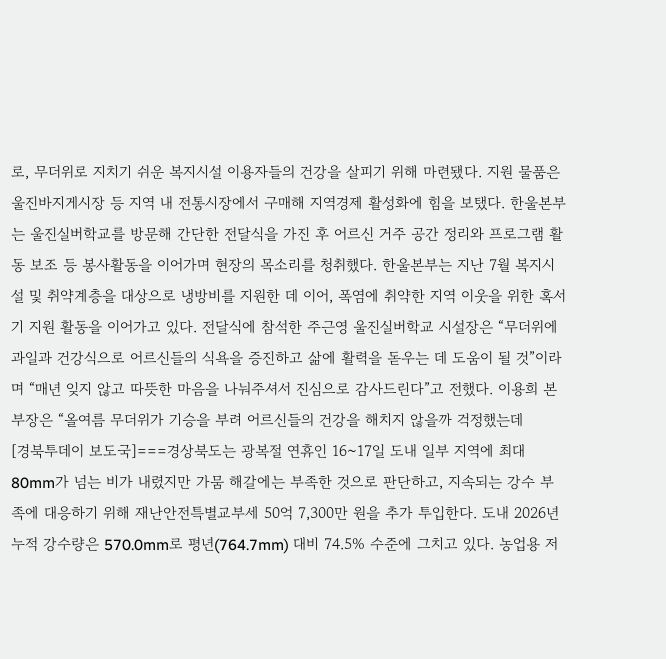로, 무더위로 지치기 쉬운 복지시설 이용자들의 건강을 살피기 위해 마련됐다. 지원 물품은 울진바지게시장 등 지역 내 전통시장에서 구매해 지역경제 활성화에 힘을 보탰다. 한울본부는 울진실버학교를 방문해 간단한 전달식을 가진 후 어르신 거주 공간 정리와 프로그램 활동 보조 등 봉사활동을 이어가며 현장의 목소리를 청취했다. 한울본부는 지난 7월 복지시설 및 취약계층을 대상으로 냉방비를 지원한 데 이어, 폭염에 취약한 지역 이웃을 위한 혹서기 지원 활동을 이어가고 있다. 전달식에 참석한 주근영 울진실버학교 시설장은 “무더위에 과일과 건강식으로 어르신들의 식욕을 증진하고 삶에 활력을 돋우는 데 도움이 될 것”이라며 “매년 잊지 않고 따뜻한 마음을 나눠주셔서 진심으로 감사드린다”고 전했다. 이용희 본부장은 “올여름 무더위가 기승을 부려 어르신들의 건강을 해치지 않을까 걱정했는데
[경북투데이 보도국]===경상북도는 광복절 연휴인 16~17일 도내 일부 지역에 최대 80mm가 넘는 비가 내렸지만 가뭄 해갈에는 부족한 것으로 판단하고, 지속되는 강수 부족에 대응하기 위해 재난안전특별교부세 50억 7,300만 원을 추가 투입한다. 도내 2026년 누적 강수량은 570.0mm로 평년(764.7mm) 대비 74.5% 수준에 그치고 있다. 농업용 저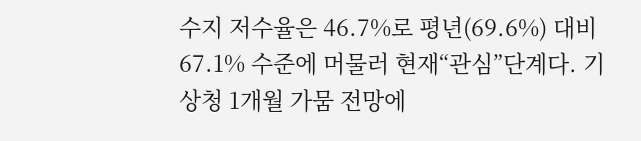수지 저수율은 46.7%로 평년(69.6%) 대비 67.1% 수준에 머물러 현재“관심”단계다. 기상청 1개월 가뭄 전망에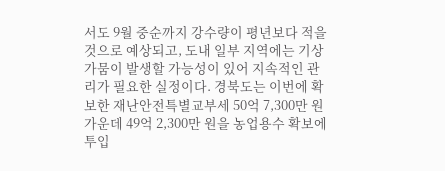서도 9월 중순까지 강수량이 평년보다 적을 것으로 예상되고, 도내 일부 지역에는 기상가뭄이 발생할 가능성이 있어 지속적인 관리가 필요한 실정이다. 경북도는 이번에 확보한 재난안전특별교부세 50억 7,300만 원 가운데 49억 2,300만 원을 농업용수 확보에 투입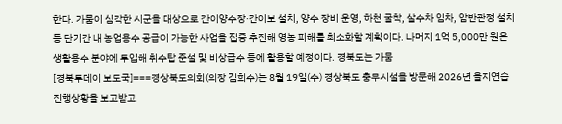한다. 가뭄이 심각한 시군을 대상으로 간이양수장·간이보 설치, 양수 장비 운영, 하천 굴착, 살수차 임차, 암반관정 설치 등 단기간 내 농업용수 공급이 가능한 사업을 집중 추진해 영농 피해를 최소화할 계획이다. 나머지 1억 5,000만 원은 생활용수 분야에 투입해 취수탑 준설 및 비상급수 등에 활용할 예정이다. 경북도는 가뭄
[경북투데이 보도국]===경상북도의회(의장 김희수)는 8월 19일(수) 경상북도 충무시설을 방문해 2026년 을지연습 진행상황을 보고받고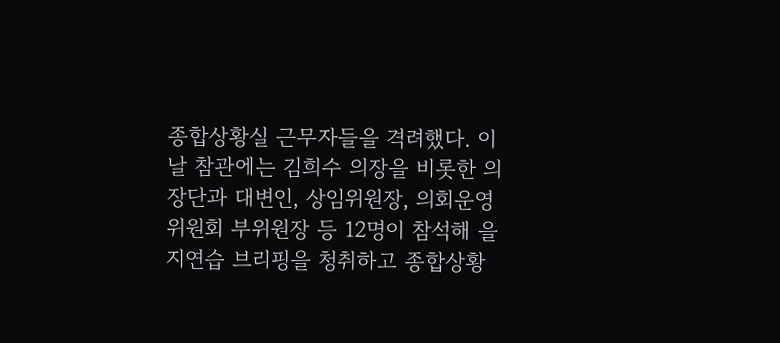종합상황실 근무자들을 격려했다. 이날 참관에는 김희수 의장을 비롯한 의장단과 대변인, 상임위원장, 의회운영위원회 부위원장 등 12명이 참석해 을지연습 브리핑을 청취하고 종합상황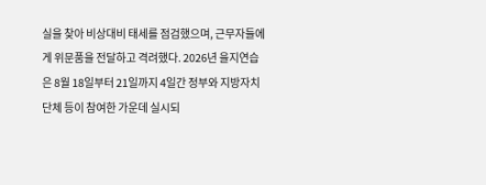실을 찾아 비상대비 태세를 점검했으며, 근무자들에게 위문품을 전달하고 격려했다. 2026년 을지연습은 8월 18일부터 21일까지 4일간 정부와 지방자치단체 등이 참여한 가운데 실시되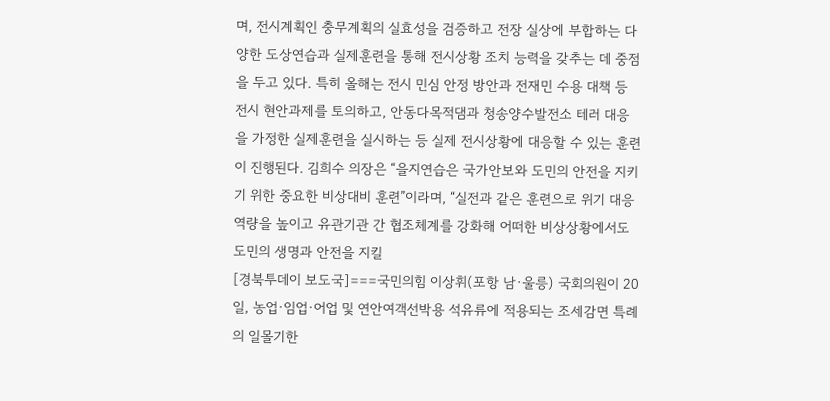며, 전시계획인 충무계획의 실효성을 검증하고 전장 실상에 부합하는 다양한 도상연습과 실제훈련을 통해 전시상황 조치 능력을 갖추는 데 중점을 두고 있다. 특히 올해는 전시 민심 안정 방안과 전재민 수용 대책 등 전시 현안과제를 토의하고, 안동다목적댐과 청송양수발전소 테러 대응을 가정한 실제훈련을 실시하는 등 실제 전시상황에 대응할 수 있는 훈련이 진행된다. 김희수 의장은 “을지연습은 국가안보와 도민의 안전을 지키기 위한 중요한 비상대비 훈련”이라며, “실전과 같은 훈련으로 위기 대응 역량을 높이고 유관기관 간 협조체계를 강화해 어떠한 비상상황에서도 도민의 생명과 안전을 지킬
[경북투데이 보도국]===국민의힘 이상휘(포항 남·울릉) 국회의원이 20일, 농업·임업·어업 및 연안여객선박용 석유류에 적용되는 조세감면 특례의 일몰기한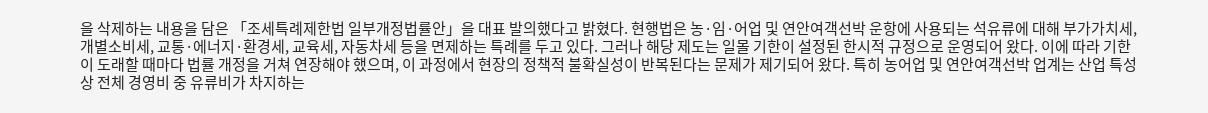을 삭제하는 내용을 담은 「조세특례제한법 일부개정법률안」을 대표 발의했다고 밝혔다. 현행법은 농·임·어업 및 연안여객선박 운항에 사용되는 석유류에 대해 부가가치세, 개별소비세, 교통·에너지·환경세, 교육세, 자동차세 등을 면제하는 특례를 두고 있다. 그러나 해당 제도는 일몰 기한이 설정된 한시적 규정으로 운영되어 왔다. 이에 따라 기한이 도래할 때마다 법률 개정을 거쳐 연장해야 했으며, 이 과정에서 현장의 정책적 불확실성이 반복된다는 문제가 제기되어 왔다. 특히 농어업 및 연안여객선박 업계는 산업 특성상 전체 경영비 중 유류비가 차지하는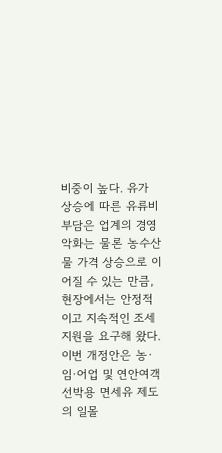비중이 높다. 유가 상승에 따른 유류비 부담은 업계의 경영 악화는 물론 농수산물 가격 상승으로 이어질 수 있는 만큼, 현장에서는 안정적이고 지속적인 조세 지원을 요구해 왔다. 이번 개정안은 농·임·어업 및 연안여객선박용 면세유 제도의 일몰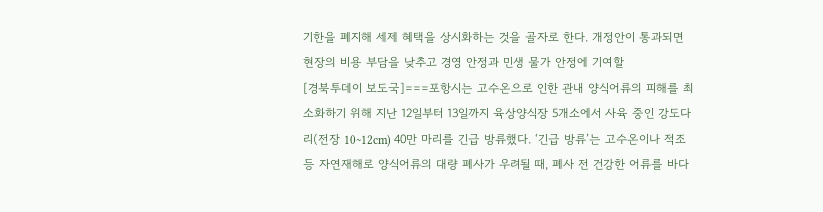기한을 폐지해 세제 혜택을 상시화하는 것을 골자로 한다. 개정안이 통과되면 현장의 비용 부담을 낮추고 경영 안정과 민생 물가 안정에 기여할
[경북투데이 보도국]===포항시는 고수온으로 인한 관내 양식어류의 피해를 최소화하기 위해 지난 12일부터 13일까지 육상양식장 5개소에서 사육 중인 강도다리(전장 10~12cm) 40만 마리를 긴급 방류했다. ‘긴급 방류’는 고수온이나 적조 등 자연재해로 양식어류의 대량 폐사가 우려될 때, 폐사 전 건강한 어류를 바다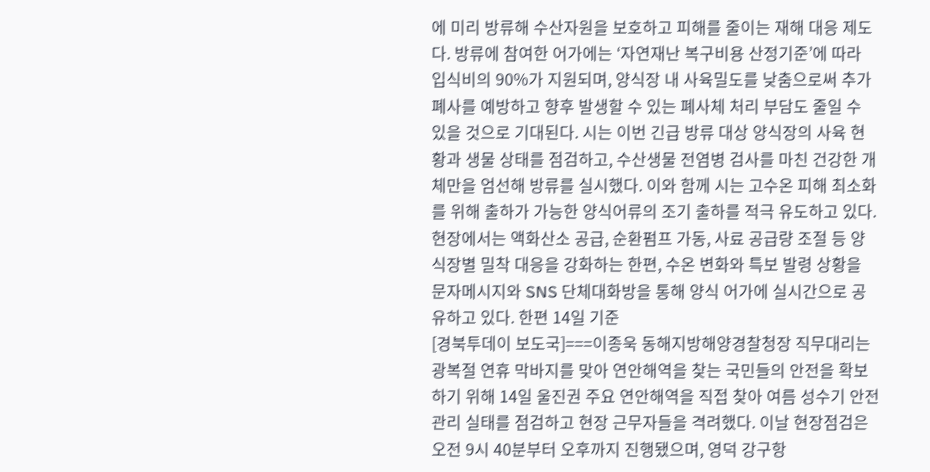에 미리 방류해 수산자원을 보호하고 피해를 줄이는 재해 대응 제도다. 방류에 참여한 어가에는 ‘자연재난 복구비용 산정기준’에 따라 입식비의 90%가 지원되며, 양식장 내 사육밀도를 낮춤으로써 추가 폐사를 예방하고 향후 발생할 수 있는 폐사체 처리 부담도 줄일 수 있을 것으로 기대된다. 시는 이번 긴급 방류 대상 양식장의 사육 현황과 생물 상태를 점검하고, 수산생물 전염병 검사를 마친 건강한 개체만을 엄선해 방류를 실시했다. 이와 함께 시는 고수온 피해 최소화를 위해 출하가 가능한 양식어류의 조기 출하를 적극 유도하고 있다. 현장에서는 액화산소 공급, 순환펌프 가동, 사료 공급량 조절 등 양식장별 밀착 대응을 강화하는 한편, 수온 변화와 특보 발령 상황을 문자메시지와 SNS 단체대화방을 통해 양식 어가에 실시간으로 공유하고 있다. 한편 14일 기준
[경북투데이 보도국]===이종욱 동해지방해양경찰청장 직무대리는 광복절 연휴 막바지를 맞아 연안해역을 찾는 국민들의 안전을 확보하기 위해 14일 울진권 주요 연안해역을 직접 찾아 여름 성수기 안전관리 실태를 점검하고 현장 근무자들을 격려했다. 이날 현장점검은 오전 9시 40분부터 오후까지 진행됐으며, 영덕 강구항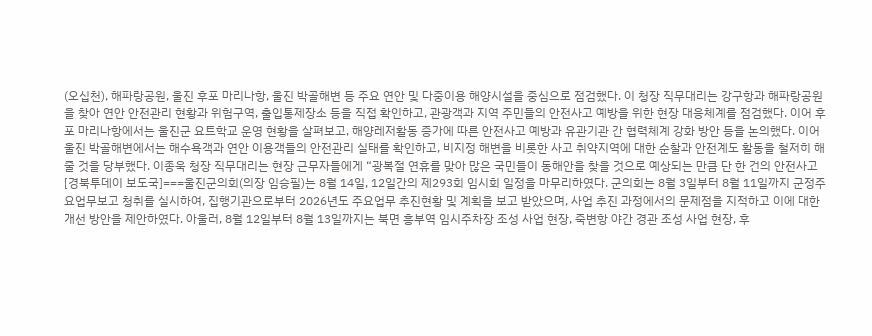(오십천), 해파랑공원, 울진 후포 마리나항, 울진 박골해변 등 주요 연안 및 다중이용 해양시설을 중심으로 점검했다. 이 청장 직무대리는 강구항과 해파랑공원을 찾아 연안 안전관리 현황과 위험구역, 출입통제장소 등을 직접 확인하고, 관광객과 지역 주민들의 안전사고 예방을 위한 현장 대응체계를 점검했다. 이어 후포 마리나항에서는 울진군 요트학교 운영 현황을 살펴보고, 해양레저활동 증가에 따른 안전사고 예방과 유관기관 간 협력체계 강화 방안 등을 논의했다. 이어 울진 박골해변에서는 해수욕객과 연안 이용객들의 안전관리 실태를 확인하고, 비지정 해변을 비롯한 사고 취약지역에 대한 순찰과 안전계도 활동을 철저히 해줄 것을 당부했다. 이종욱 청장 직무대리는 현장 근무자들에게 “광복절 연휴를 맞아 많은 국민들이 동해안을 찾을 것으로 예상되는 만큼 단 한 건의 안전사고
[경북투데이 보도국]===울진군의회(의장 임승필)는 8월 14일, 12일간의 제293회 임시회 일정을 마무리하였다. 군의회는 8월 3일부터 8월 11일까지 군정주요업무보고 청취를 실시하여, 집행기관으로부터 2026년도 주요업무 추진현황 및 계획을 보고 받았으며, 사업 추진 과정에서의 문제점을 지적하고 이에 대한 개선 방안을 제안하였다. 아울러, 8월 12일부터 8월 13일까지는 북면 흥부역 임시주차장 조성 사업 현장, 죽변항 야간 경관 조성 사업 현장, 후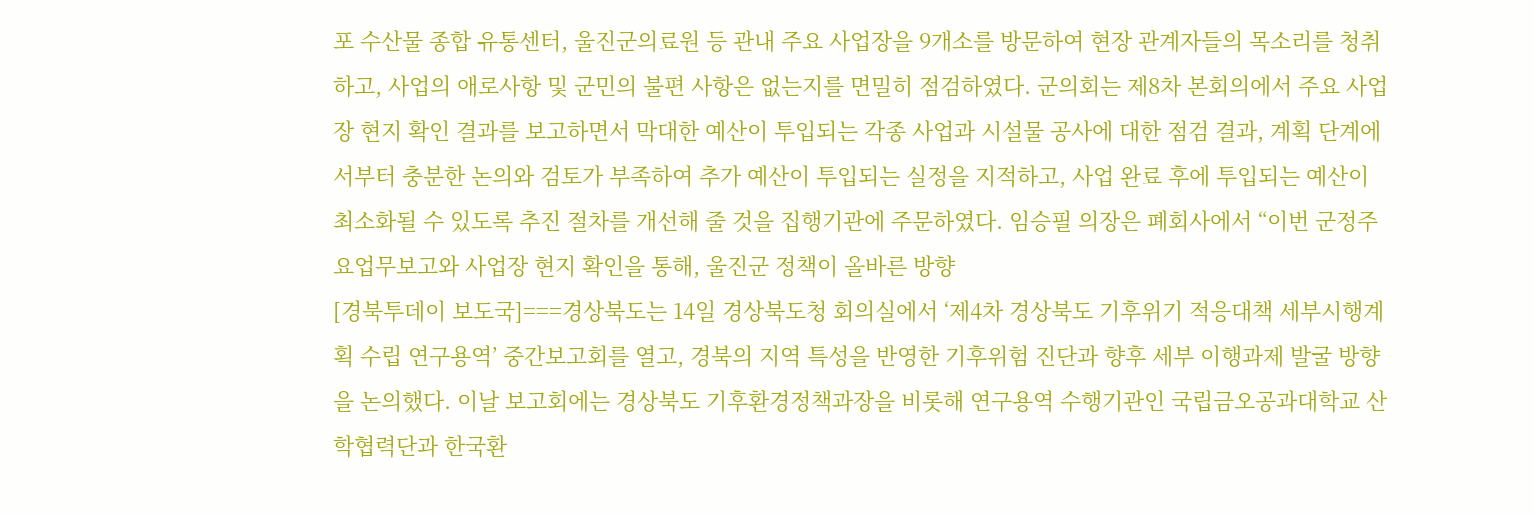포 수산물 종합 유통센터, 울진군의료원 등 관내 주요 사업장을 9개소를 방문하여 현장 관계자들의 목소리를 청취하고, 사업의 애로사항 및 군민의 불편 사항은 없는지를 면밀히 점검하였다. 군의회는 제8차 본회의에서 주요 사업장 현지 확인 결과를 보고하면서 막대한 예산이 투입되는 각종 사업과 시설물 공사에 대한 점검 결과, 계획 단계에서부터 충분한 논의와 검토가 부족하여 추가 예산이 투입되는 실정을 지적하고, 사업 완료 후에 투입되는 예산이 최소화될 수 있도록 추진 절차를 개선해 줄 것을 집행기관에 주문하였다. 임승필 의장은 폐회사에서 “이번 군정주요업무보고와 사업장 현지 확인을 통해, 울진군 정책이 올바른 방향
[경북투데이 보도국]===경상북도는 14일 경상북도청 회의실에서 ‘제4차 경상북도 기후위기 적응대책 세부시행계획 수립 연구용역’ 중간보고회를 열고, 경북의 지역 특성을 반영한 기후위험 진단과 향후 세부 이행과제 발굴 방향을 논의했다. 이날 보고회에는 경상북도 기후환경정책과장을 비롯해 연구용역 수행기관인 국립금오공과대학교 산학협력단과 한국환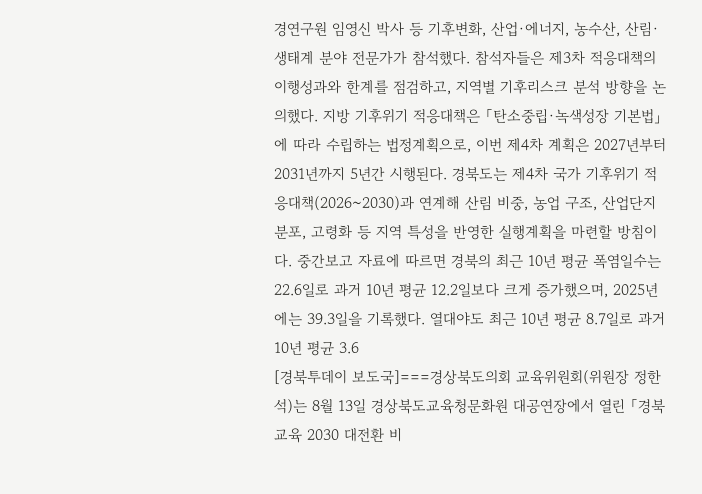경연구원 임영신 박사 등 기후변화, 산업·에너지, 농수산, 산림·생태계 분야 전문가가 참석했다. 참석자들은 제3차 적응대책의 이행성과와 한계를 점검하고, 지역별 기후리스크 분석 방향을 논의했다. 지방 기후위기 적응대책은 「탄소중립·녹색성장 기본법」에 따라 수립하는 법정계획으로, 이번 제4차 계획은 2027년부터 2031년까지 5년간 시행된다. 경북도는 제4차 국가 기후위기 적응대책(2026~2030)과 연계해 산림 비중, 농업 구조, 산업단지 분포, 고령화 등 지역 특성을 반영한 실행계획을 마련할 방침이다. 중간보고 자료에 따르면 경북의 최근 10년 평균 폭염일수는 22.6일로 과거 10년 평균 12.2일보다 크게 증가했으며, 2025년에는 39.3일을 기록했다. 열대야도 최근 10년 평균 8.7일로 과거 10년 평균 3.6
[경북투데이 보도국]===경상북도의회 교육위원회(위원장 정한석)는 8월 13일 경상북도교육청문화원 대공연장에서 열린 「경북교육 2030 대전환 비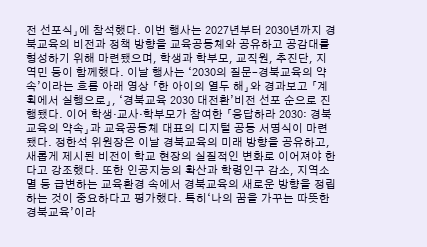전 선포식」에 참석했다. 이번 행사는 2027년부터 2030년까지 경북교육의 비전과 정책 방향을 교육공동체와 공유하고 공감대를 형성하기 위해 마련됐으며, 학생과 학부모, 교직원, 추진단, 지역민 등이 함께했다. 이날 행사는 ‘2030의 질문–경북교육의 약속’이라는 흐름 아래 영상 「한 아이의 열두 해」와 경과보고 「계획에서 실행으로」, ‘경북교육 2030 대전환’비전 선포 순으로 진행됐다. 이어 학생·교사·학부모가 참여한 「응답하라 2030: 경북교육의 약속」과 교육공동체 대표의 디지털 공동 서명식이 마련됐다. 정한석 위원장은 이날 경북교육의 미래 방향을 공유하고, 새롭게 제시된 비전이 학교 현장의 실질적인 변화로 이어져야 한다고 강조했다. 또한 인공지능의 확산과 학령인구 감소, 지역소멸 등 급변하는 교육환경 속에서 경북교육의 새로운 방향을 정립하는 것이 중요하다고 평가했다. 특히‘나의 꿈을 가꾸는 따뜻한 경북교육’이라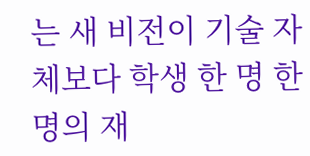는 새 비전이 기술 자체보다 학생 한 명 한 명의 재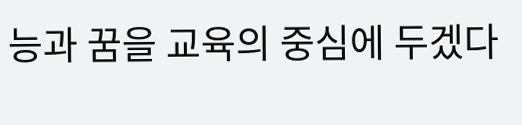능과 꿈을 교육의 중심에 두겠다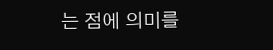는 점에 의미를